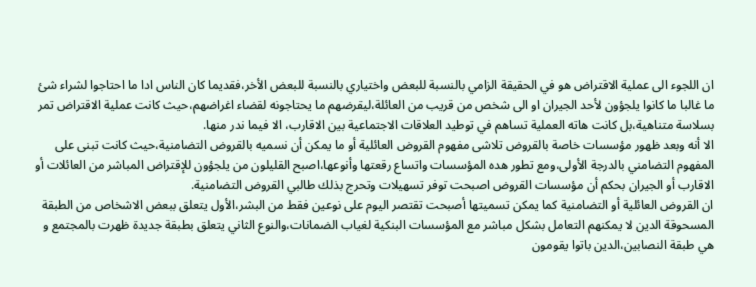ان اللجوء الى عملية الاقتراض هو في الحقيقة الزامي بالنسبة للبعض واختياري بالنسبة للبعض الأخر،فقديما كان الناس ادا ما احتاجوا لشراء شئ ما غالبا ما كانوا يلجؤون لأحد الجيران او الى شخص من قريب من العائلة،ليقرضهم ما يحتاجونه لقضاء اغراضهم،حيث كانت عملية الاقتراض تمر بسلاسة متناهية،بل كانت هاته العملية تساهم في توطيد العلاقات الاجتماعية بين الاقارب، الا فيما ندر منها.
الا أنه وبعد ظهور مؤسسات خاصة بالقروض تلاشى مفهوم القروض العائلية أو ما يمكن أن نسميه بالقروض التضامنية،حيث كانت تبنى على المفهوم التضامني بالدرجة الأولى،ومع تطور هده المؤسسات واتساع رقعتها وأنوعها،اصبح القليلون من يلجؤون للإقتراض المباشر من العائلات أو الاقارب أو الجيران بحكم أن مؤسسات القروض اصبحت توفر تسهيلات وتحرج بذلك طالبي القروض التضامنية.
ان القروض العائلية أو التضامنية كما يمكن تسميتها أصبحت تقتصر اليوم على نوعين فقط من البشر،الأول يتعلق ببعض الاشخاص من الطبقة المسحوقة الدين لا يمكنهم التعامل بشكل مباشر مع المؤسسات البنكية لغياب الضمانات،والنوع الثاني يتعلق بطبقة جديدة ظهرت بالمجتمع و هي طبقة النصابين،الدين باتوا يقومون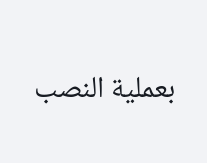بعملية النصب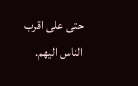حتى على اقرب الناس اليهم.